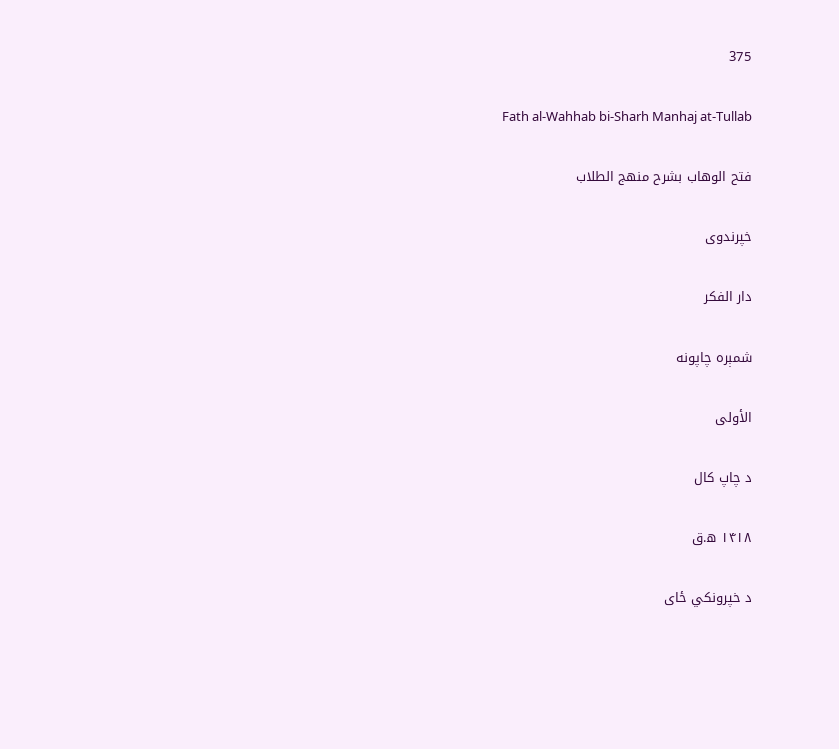375

Fath al-Wahhab bi-Sharh Manhaj at-Tullab

فتح الوهاب بشرح منهج الطلاب

خپرندوی

دار الفكر

شمېره چاپونه

الأولى

د چاپ کال

۱۴۱۸ ه.ق

د خپرونکي ځای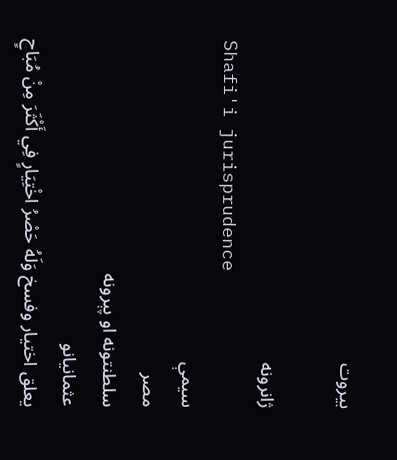بيروت

ژانرونه
Shafi'i jurisprudence
سیمې
مصر
سلطنتونه او پېرونه
عثمانيانو
يعلق اختيار وفسخ وَلَهُ حَصْرُ اخْتِيَارٍ فِي أَكْثَرَ مِنْ مُبَاحٍ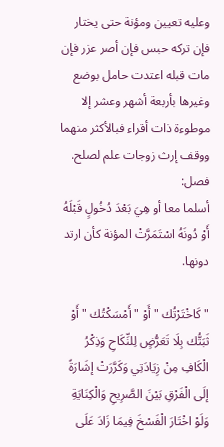وعليه تعيين ومؤنة حتى يختار فإن تركه حبس فإن أصر عزر فإن مات قبله اعتدت حامل بوضع وغيرها بأربعة أشهر وعشر إلا موطوءة ذات أقراء فبالأكثر منهما ووقف إرث زوجات علم لصلح.
فصل:
أسلما معا أو هِيَ بَعْدَ دُخُولٍ قَبْلَهُ أَوْ دُونَهُ اسْتَمَرَّتْ المؤنة كأن ارتد دونها.

" كَاخْتَرْتُك " أَوْ " أَمْسَكْتُك " أَوْ ثَبَتُّك بِلَا تَعَرُّضٍ لِلنِّكَاحِ وَذِكْرُ الْكَافِ مِنْ زِيَادَتِي وَكَرَّرَتْ إشَارَةً إلَى الْفَرْقِ بَيْنَ الصَّرِيحِ وَالْكِنَايَةِ وَلَوْ اخْتَارَ الْفَسْخَ فِيمَا زَادَ عَلَى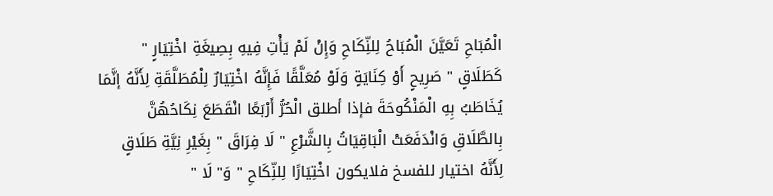الْمُبَاحِ تَعَيَّنَ الْمُبَاحُ لِلنِّكَاحِ وَإِنْ لَمْ يَأْتِ فِيهِ بِصِيغَةِ اخْتِيَارٍ " كَطَلَاقٍ " صَرِيحٍ أَوْ كِنَايَةٍ وَلَوْ مُعَلَّقًا فَإِنَّهُ اخْتِيَارٌ لِلْمُطَلَّقَةِ لِأَنَّهُ إنَّمَا يُخَاطَبُ بِهِ الْمَنْكُوحَةَ فإذا أطلق الْحُرُّ أَرْبَعًا انْقَطَعَ نِكَاحُهُنَّ بِالطَّلَاقِ وَانْدَفَعَتْ الْبَاقِيَاتُ بِالشَّرْعِ " لَا فِرَاقَ " بِغَيْرِ نِيَّةِ طَلَاقٍ لِأَنَّهُ اختيار للفسخ فلايكون اخْتِيَارًا لِلنِّكَاحِ " وَ" لَا "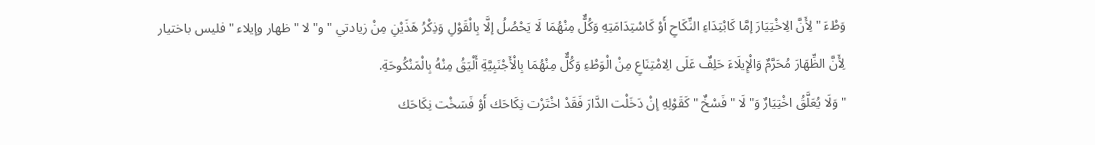وَطْءَ " لِأَنَّ الِاخْتِيَارَ إمَّا كَابْتِدَاءِ النِّكَاحِ أَوْ كَاسْتِدَامَتِهِ وَكُلٌّ مِنْهُمَا لَا يَحْصُلُ إلَّا بِالْقَوْلِ وَذِكْرُ هَذَيْنِ مِنْ زيادتي " و" لا " ظهار وإيلاء " فليس باختيار لِأَنَّ الظِّهَارَ مُحَرَّمٌ وَالْإِيلَاءَ حَلِفٌ عَلَى الِامْتِنَاعِ مِنْ الْوَطْءِ وَكُلٌّ مِنْهُمَا بِالْأَجْنَبِيَّةِ أَلْيَقُ مِنْهُ بِالْمَنْكُوحَةِ.
" وَلَا يُعَلَّقُ اخْتِيَارٌ وَ" لَا " فَسْخٌ " كَقَوْلِهِ إنْ دَخَلْت الدَّارَ فَقَدْ اخْتَرْت نِكَاحَك أَوْ فَسَخْت نِكَاحَك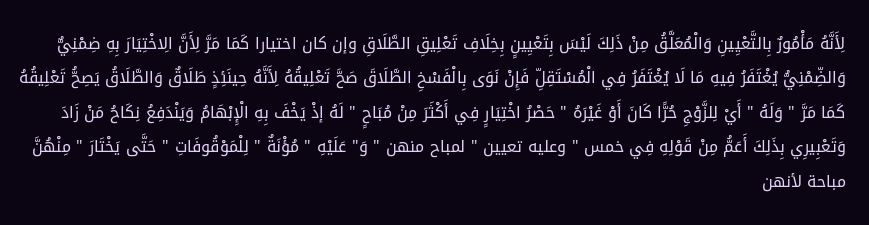لِأَنَّهُ مَأْمُورٌ بِالتَّعْيِينِ وَالْمُعَلَّقُ مِنْ ذَلِكَ لَيْسَ بِتَعْيِينٍ بِخِلَافِ تَعْلِيقِ الطَّلَاقِ وإن كان اختيارا كَمَا مَرَّ لِأَنَّ الِاخْتِيَارَ بِهِ ضِمْنِيٌّ وَالضِّمْنِيُّ يُغْتَفَرُ فِيهِ مَا لَا يُغْتَفَرُ فِي الْمُسْتَقِلِّ فَإِنْ نَوَى بِالْفَسْخِ الطَّلَاقَ صَحَّ تَعْلِيقُهُ لِأَنَّهُ حِينَئِذٍ طَلَاقٌ وَالطَّلَاقُ يَصِحُّ تَعْلِيقُهُ كَمَا مَرَّ " وَلَهُ " أَيْ لِلزَّوْجِ حُرًّا كَانَ أَوْ غَيْرَهُ " حَصْرُ اخْتِيَارٍ فِي أَكْثَرَ مِنْ مُبَاحٍ " لَهُ إذْ يَخْفَ بِهِ الْإِبْهَامُ وَيَنْدَفِعُ نِكَاحُ مَنْ زَادَ وَتَعْبِيرِي بِذَلِكَ أَعَمُّ مِنْ قَوْلِهِ فِي خمس " وعليه تعيين " لمباح منهن " وَ" عَلَيْهِ " مُؤْنَةٌ " لِلْمَوْقُوفَاتِ " حَتَّى يَخْتَارَ " مِنْهُنَّ مباحة لأنهن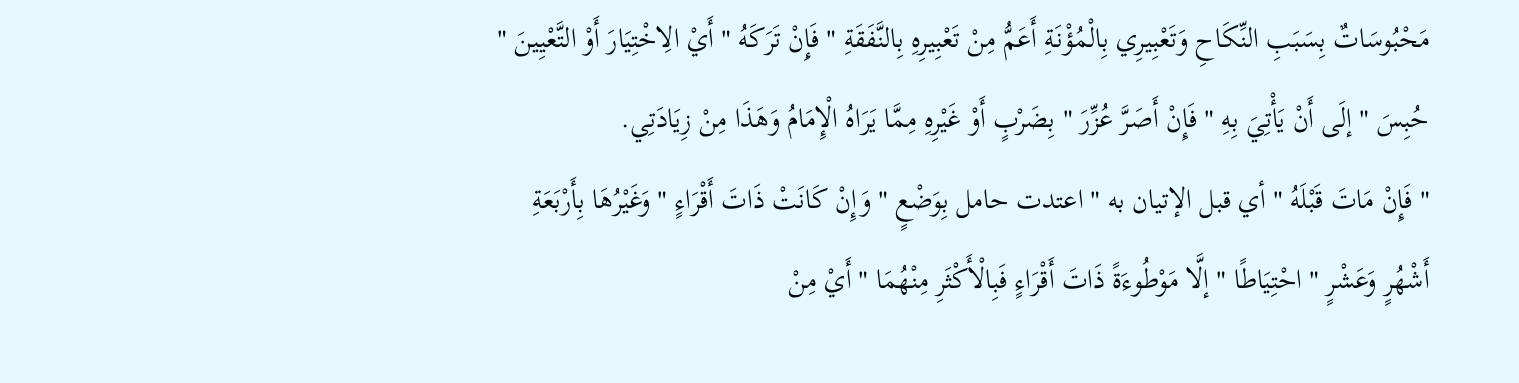مَحْبُوسَاتٌ بِسَبَبِ النِّكَاحِ وَتَعْبِيرِي بِالْمُؤْنَةِ أَعَمُّ مِنْ تَعْبِيرِهِ بِالنَّفَقَةِ " فَإِنْ تَرَكَهُ " أَيْ الِاخْتِيَارَ أَوْ التَّعْيِينَ " حُبِسَ " إلَى أَنْ يَأْتِيَ بِهِ " فَإِنْ أَصَرَّ عُزِّرَ " بِضَرْبٍ أَوْ غَيْرِهِ مِمَّا يَرَاهُ الْإِمَامُ وَهَذَا مِنْ زِيَادَتِي.
" فَإِنْ مَاتَ قَبْلَهُ " أي قبل الإتيان به " اعتدت حامل بِوَضْعٍ " وَإِنْ كَانَتْ ذَاتَ أَقْرَاءٍ " وَغَيْرُهَا بِأَرْبَعَةِ أَشْهُرٍ وَعَشْرٍ " احْتِيَاطًا " إلَّا مَوْطُوءَةً ذَاتَ أَقْرَاءٍ فَبِالْأَكْثَرِ مِنْهُمَا " أَيْ مِنْ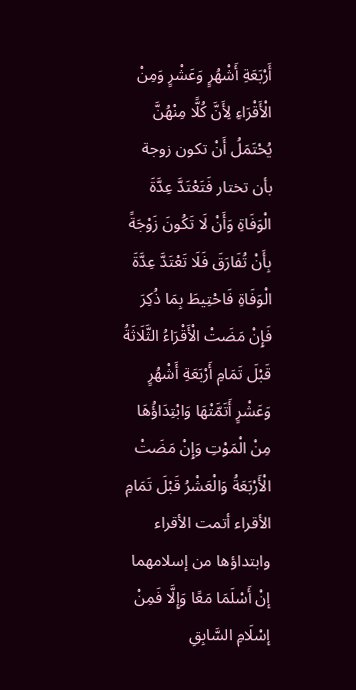أَرْبَعَةِ أَشْهُرٍ وَعَشْرٍ وَمِنْ الْأَقْرَاءِ لِأَنَّ كُلًّا مِنْهُنَّ يُحْتَمَلُ أَنْ تكون زوجة بأن تختار فَتَعْتَدَّ عِدَّةَ الْوَفَاةِ وَأَنْ لَا تَكُونَ زَوْجَةً بِأَنْ تُفَارَقَ فَلَا تَعْتَدَّ عِدَّةَ الْوَفَاةِ فَاحْتِيطَ بِمَا ذُكِرَ فَإِنْ مَضَتْ الْأَقْرَاءُ الثَّلَاثَةُ قَبْلَ تَمَامِ أَرْبَعَةِ أَشْهُرٍ وَعَشْرٍ أَتَمَّتْهَا وَابْتِدَاؤُهَا مِنْ الْمَوْتِ وَإِنْ مَضَتْ الْأَرْبَعَةُ وَالْعَشْرُ قَبْلَ تَمَامِ الأقراء أتمت الأقراء وابتداؤها من إسلامهما إنْ أَسْلَمَا مَعًا وَإِلَّا فَمِنْ إسْلَامِ السَّابِقِ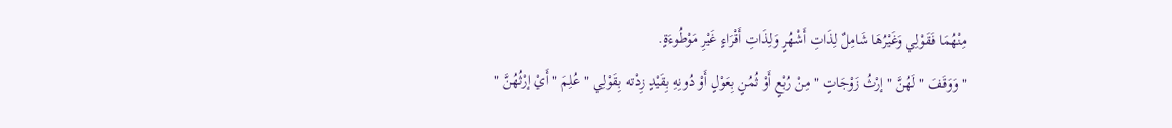مِنْهُمَا فَقَوْلِي وَغَيْرُهَا شَامِلٌ لِذَاتِ أَشْهُرٍ وَلِذَاتِ أَقْرَاءٍ غَيْرِ مَوْطُوءَةٍ.
" وَوَقَفَ " لَهُنَّ " إرْثُ زَوْجَاتٍ " مِنْ رُبْعٍ أَوْ ثُمُنٍ بِعَوْلٍ أَوْ دُونِهِ بِقَيْدٍ زِدْته بِقَوْلِي " عُلِمَ " أَيْ إرْثُهُنَّ "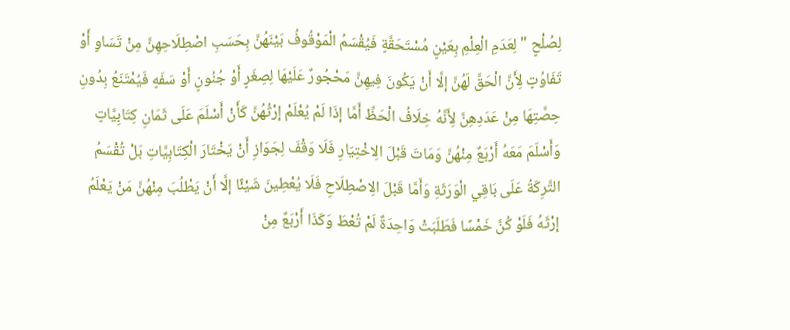لِصُلْحٍ " لِعَدَمِ الْعِلْمِ بِعَيْنٍ مُسْتَحَقَّةٍ فَيُقْسَمُ الْمَوْقُوفُ بَيْنَهُنَّ بِحَسَبِ اصْطِلَاحِهِنَّ مِنْ تَسَاوٍ أَوْ تَفَاوُتٍ لِأَنَّ الْحَقَّ لَهُنَّ إلَّا أَنْ يَكُونَ فِيهِنَّ مَحْجُورٌ عَلَيْهَا لِصِغَرٍ أَوْ جُنُونٍ أَوْ سَفَهٍ فَيُمْتَنَعُ بِدُونِ حِصَّتِهَا مِنْ عَدَدِهِنَّ لِأَنَّهُ خِلَافُ الْحَظِّ أَمَّا إذَا لَمْ يُعْلَمْ إرْثُهُنَّ كَأَنْ أَسْلَمَ عَلَى ثَمَانِ كِتَابِيَّاتٍ وَأَسْلَمَ مَعَهُ أَرْبَعٌ مِنْهُنَّ وَمَاتَ قَبْلَ الِاخْتِيَارِ فَلَا وَقْفَ لِجَوَازِ أَنْ يَخْتَارَ الْكِتَابِيَّاتِ بَلْ تُقْسَمُ التَّرِكَةُ عَلَى بَاقِي الْوَرَثَةِ وَأَمَّا قَبْلَ الِاصْطِلَاحِ فَلَا يُعْطِينَ شَيْئًا إلَّا أَنْ يَطْلُبَ مِنْهُنَّ مَنْ يَعْلَمُ إرْثَهُ فَلَوْ كُنَّ خَمْسًا فَطَلَبَتْ وَاحِدَةٌ لَمْ تُعْطَ وَكَذَا أَرْبَعٌ مِنْ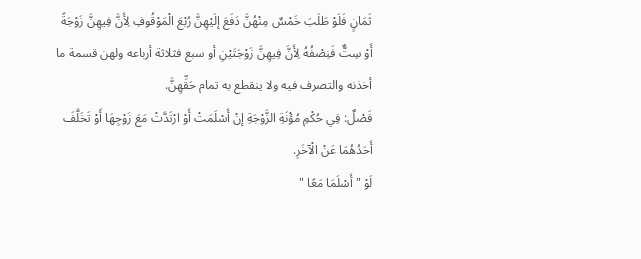ثَمَانٍ فَلَوْ طَلَبَ خَمْسٌ مِنْهُنَّ دَفَعَ إلَيْهِنَّ رُبْعَ الْمَوْقُوفِ لِأَنَّ فِيهِنَّ زَوْجَةً أَوْ سِتٌّ فَنِصْفُهُ لِأَنَّ فِيهِنَّ زَوْجَتَيْنِ أو سبع فثلاثة أرباعه ولهن قسمة ما أخذنه والتصرف فيه ولا ينقطع به تمام حَقِّهِنَّ.
فَصْلٌ: فِي حُكْمِ مُؤْنَةِ الزَّوْجَةِ إنْ أَسْلَمَتْ أَوْ ارْتَدَّتْ مَعَ زَوْجِهَا أَوْ تَخَلَّفَ أَحَدُهُمَا عَنْ الْآخَرِ.
لَوْ " أَسْلَمَا مَعًا "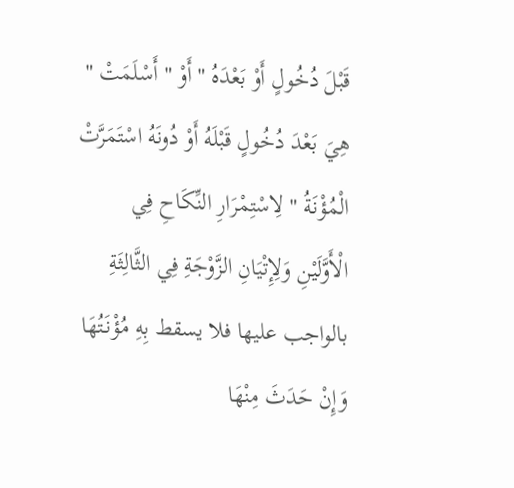قَبْلَ دُخُولٍ أَوْ بَعْدَهُ " أَوْ " أَسْلَمَتْ " هِيَ بَعْدَ دُخُولٍ قَبْلَهُ أَوْ دُونَهُ اسْتَمَرَّتْ الْمُؤْنَةُ " لِاسْتِمْرَارِ النِّكَاحِ فِي الْأَوَّلَيْنِ وَلِإِتْيَانِ الزَّوْجَةِ فِي الثَّالِثَةِ بالواجب عليها فلا يسقط بِهِ مُؤْنَتُهَا وَإِنْ حَدَثَ مِنْهَا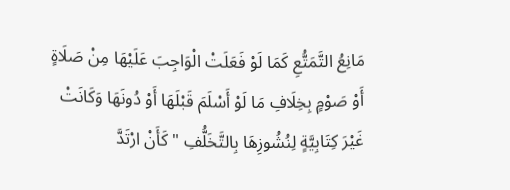مَانِعُ التَّمَتُّعِ كَمَا لَوْ فَعَلَتْ الْوَاجِبَ عَلَيْهَا مِنْ صَلَاةٍ أَوْ صَوْمٍ بِخِلَافِ مَا لَوْ أَسْلَمَ قَبْلَهَا أَوْ دُونَهَا وَكَانَتْ غَيْرَ كِتَابِيَّةٍ لِنُشُوزِهَا بِالتَّخَلُّفِ " كَأَنْ ارْتَدَّ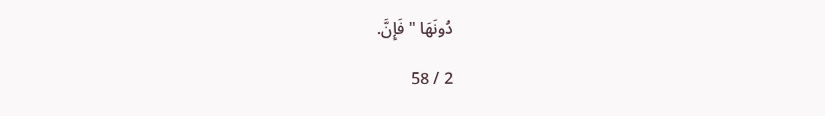دُونَهَا " فَإِنَّ.

2 / 58